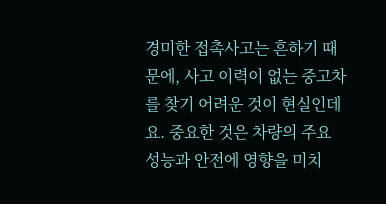경미한 접촉사고는 흔하기 때문에, 사고 이력이 없는 중고차를 찾기 어려운 것이 현실인데요. 중요한 것은 차량의 주요 성능과 안전에 영향을 미치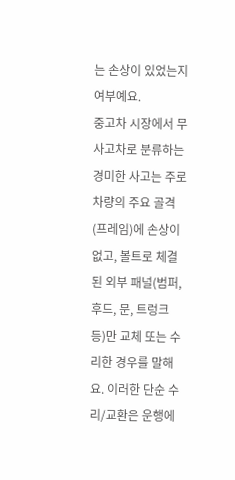는 손상이 있었는지 여부예요.
중고차 시장에서 무사고차로 분류하는 경미한 사고는 주로 차량의 주요 골격(프레임)에 손상이 없고, 볼트로 체결된 외부 패널(범퍼, 후드, 문, 트렁크 등)만 교체 또는 수리한 경우를 말해요. 이러한 단순 수리/교환은 운행에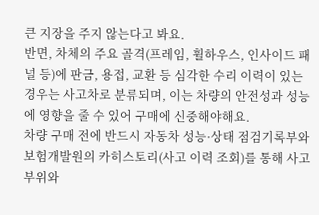큰 지장을 주지 않는다고 봐요.
반면, 차체의 주요 골격(프레임, 휠하우스, 인사이드 패널 등)에 판금, 용접, 교환 등 심각한 수리 이력이 있는 경우는 사고차로 분류되며, 이는 차량의 안전성과 성능에 영향을 줄 수 있어 구매에 신중해야해요.
차량 구매 전에 반드시 자동차 성능·상태 점검기록부와 보험개발원의 카히스토리(사고 이력 조회)를 통해 사고 부위와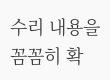수리 내용을 꼼꼼히 확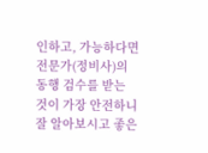인하고, 가능하다면 전문가(정비사)의 동행 검수를 받는 것이 가장 안전하니 잘 알아보시고 좋은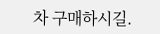차 구매하시길.